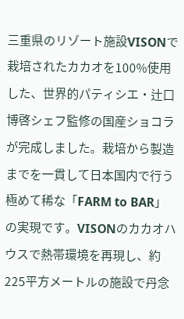三重県のリゾート施設VISONで栽培されたカカオを100%使用した、世界的パティシエ・辻口博啓シェフ監修の国産ショコラが完成しました。栽培から製造までを一貫して日本国内で行う極めて稀な「FARM to BAR」の実現です。VISONのカカオハウスで熱帯環境を再現し、約225平方メートルの施設で丹念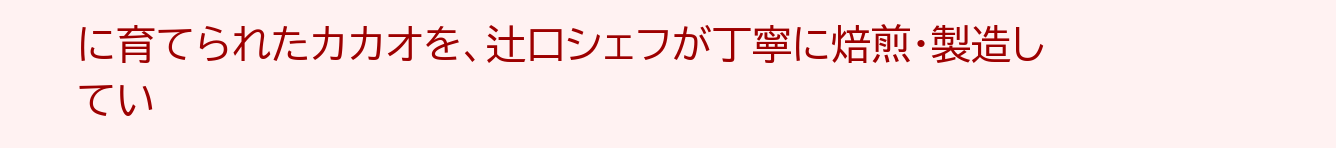に育てられたカカオを、辻口シェフが丁寧に焙煎・製造してい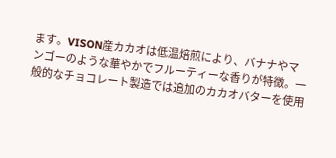ます。VISON産カカオは低温焙煎により、バナナやマンゴーのような華やかでフルーティーな香りが特徴。一般的なチョコレート製造では追加のカカオバターを使用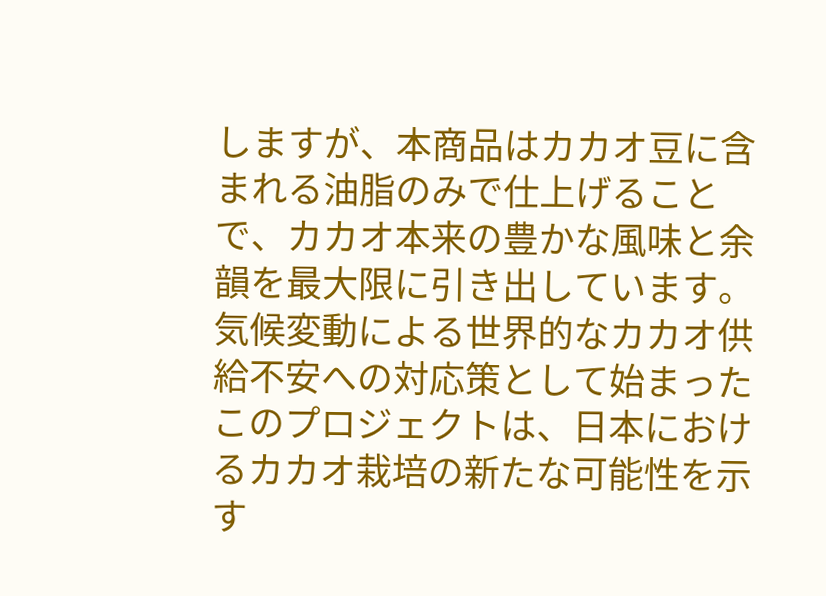しますが、本商品はカカオ豆に含まれる油脂のみで仕上げることで、カカオ本来の豊かな風味と余韻を最大限に引き出しています。気候変動による世界的なカカオ供給不安への対応策として始まったこのプロジェクトは、日本におけるカカオ栽培の新たな可能性を示す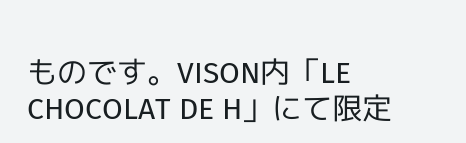ものです。VISON内「LE CHOCOLAT DE H」にて限定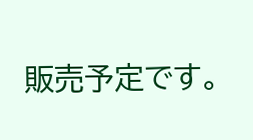販売予定です。